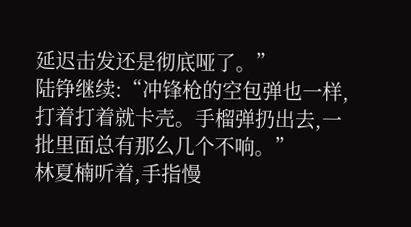延迟击发还是彻底哑了。”
陆铮继续:“冲锋枪的空包弹也一样,打着打着就卡壳。手榴弹扔出去,一批里面总有那么几个不响。”
林夏楠听着,手指慢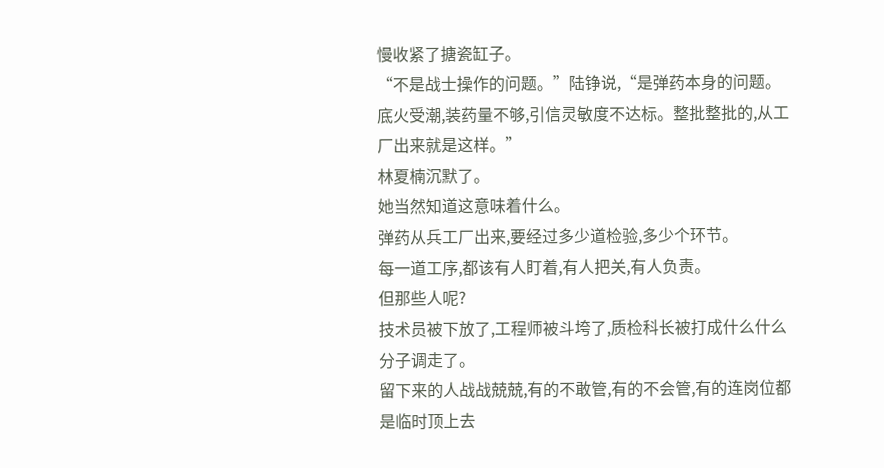慢收紧了搪瓷缸子。
“不是战士操作的问题。”陆铮说,“是弹药本身的问题。底火受潮,装药量不够,引信灵敏度不达标。整批整批的,从工厂出来就是这样。”
林夏楠沉默了。
她当然知道这意味着什么。
弹药从兵工厂出来,要经过多少道检验,多少个环节。
每一道工序,都该有人盯着,有人把关,有人负责。
但那些人呢?
技术员被下放了,工程师被斗垮了,质检科长被打成什么什么分子调走了。
留下来的人战战兢兢,有的不敢管,有的不会管,有的连岗位都是临时顶上去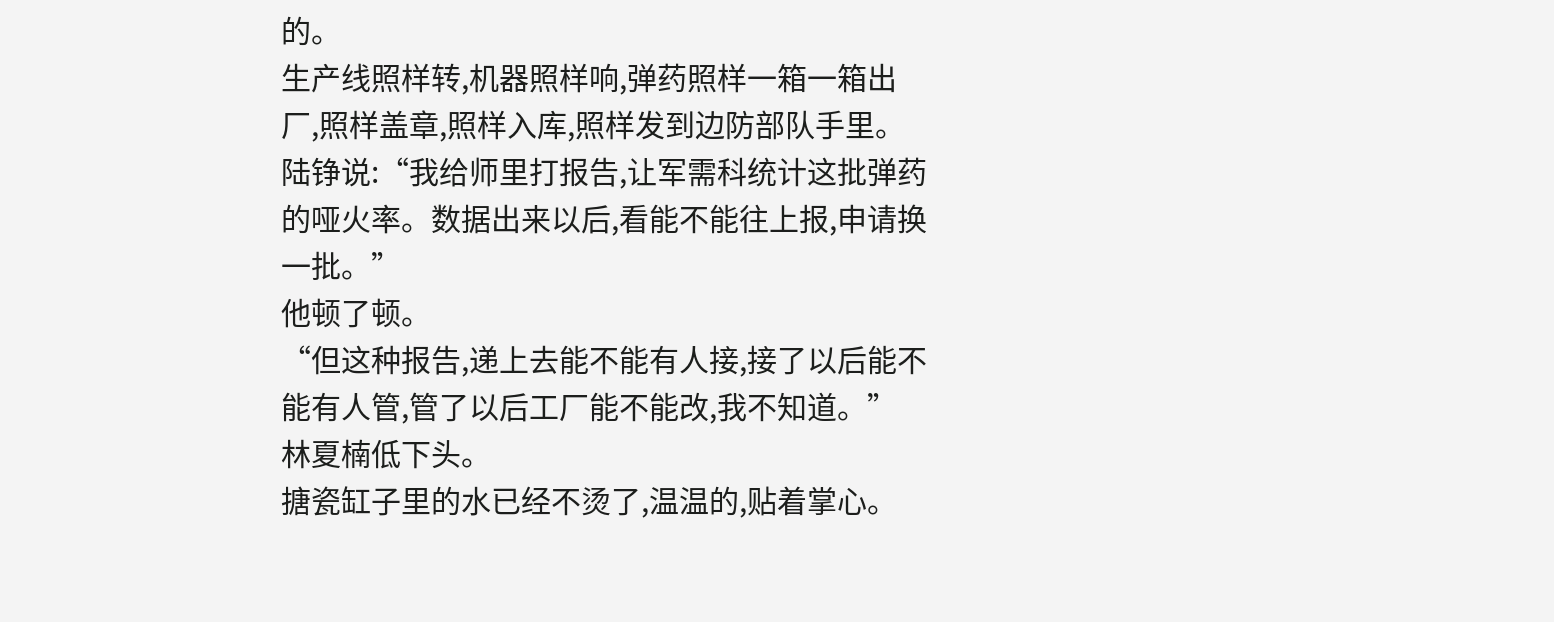的。
生产线照样转,机器照样响,弹药照样一箱一箱出厂,照样盖章,照样入库,照样发到边防部队手里。
陆铮说:“我给师里打报告,让军需科统计这批弹药的哑火率。数据出来以后,看能不能往上报,申请换一批。”
他顿了顿。
“但这种报告,递上去能不能有人接,接了以后能不能有人管,管了以后工厂能不能改,我不知道。”
林夏楠低下头。
搪瓷缸子里的水已经不烫了,温温的,贴着掌心。